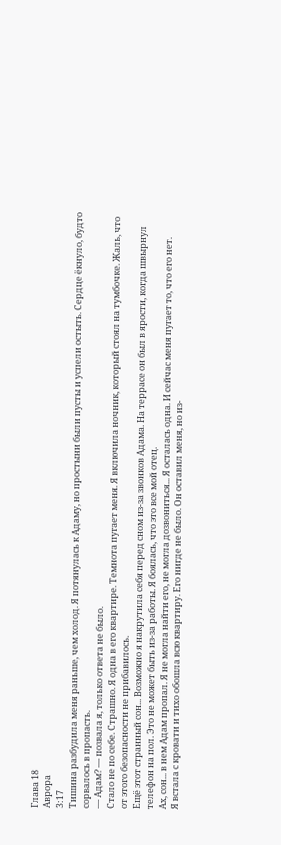Глава 18
Аврора
3:17
Тишина разбудила меня раньше, чем холод. Я потянулась к Адаму, но простыни были пусты и успели остыть. Сердце ёкнуло, будто сорвалось в пропасть.
— Адам? — позвала я, только ответа не было.
Стало не по себе. Страшно. Я одна в его квартире. Темнота пугает меня. Я включила ночник, который стоял на тумбочке. Жаль, что от этого безопасности не прибавилось.
Ещё этот странный сон... Возможно я накрутила себя перед сном из-за звонков Адама. На террасе он был в ярости, когда швырнул телефон на пол. Это не может быть из-за работы. Я боялась, что это все мой отец.
Ах, сон... в нем Адам пропал. Я не могла найти его, не могла дозвониться... Я осталась одна. И сейчас меня пугает то, что его нет.
Я встала с кровати и тихо обошла всю квартиру. Его нигде не было. Он оставил меня, но из-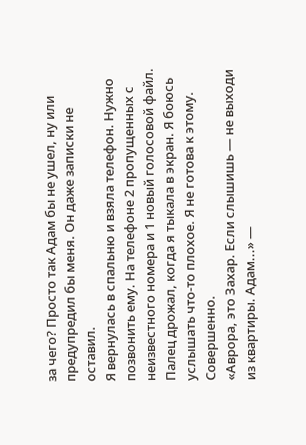за чего? Просто так Адам бы не ушел, ну или предупредил бы меня. Он даже записки не оставил.
Я вернулась в спальню и взяла телефон. Нужно позвонить ему. На телефоне 2 пропущенных с неизвестного номера и 1 новый голосовой файл. Палец дрожал, когда я тыкала в экран. Я боюсь услышать что-то плохое. Я не готова к этому. Совершенно.
«Аврора, это Захар. Если слышишь — не выходи из квартиры. Адам...» —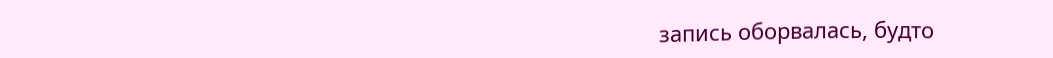запись оборвалась, будто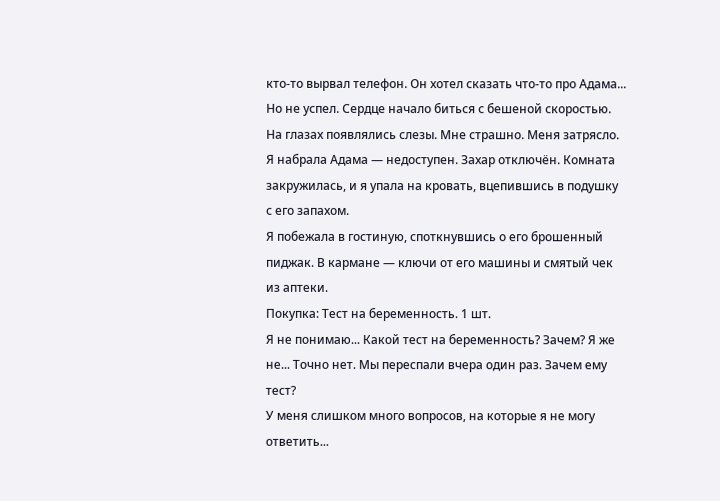кто-то вырвал телефон. Он хотел сказать что-то про Адама... Но не успел. Сердце начало биться с бешеной скоростью. На глазах появлялись слезы. Мне страшно. Меня затрясло.
Я набрала Адама — недоступен. Захар отключён. Комната закружилась, и я упала на кровать, вцепившись в подушку с его запахом.
Я побежала в гостиную, споткнувшись о его брошенный пиджак. В кармане — ключи от его машины и смятый чек из аптеки.
Покупка: Тест на беременность. 1 шт.
Я не понимаю... Какой тест на беременность? Зачем? Я же не... Точно нет. Мы переспали вчера один раз. Зачем ему тест?
У меня слишком много вопросов, на которые я не могу ответить...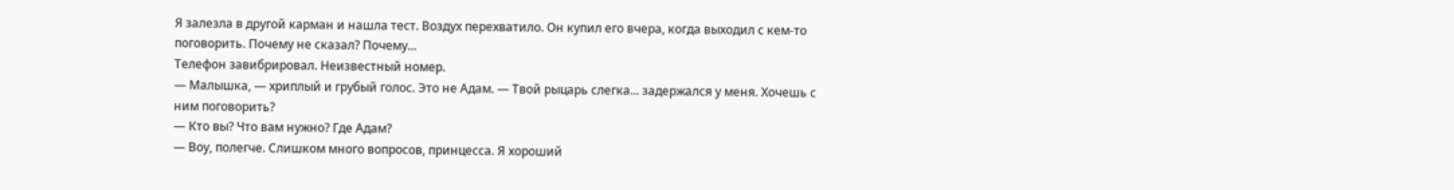Я залезла в другой карман и нашла тест. Воздух перехватило. Он купил его вчера, когда выходил с кем-то поговорить. Почему не сказал? Почему...
Телефон завибрировал. Неизвестный номер.
— Малышка, — хриплый и грубый голос. Это не Адам. — Твой рыцарь слегка... задержался у меня. Хочешь с ним поговорить?
— Кто вы? Что вам нужно? Где Адам?
— Воу, полегче. Слишком много вопросов, принцесса. Я хороший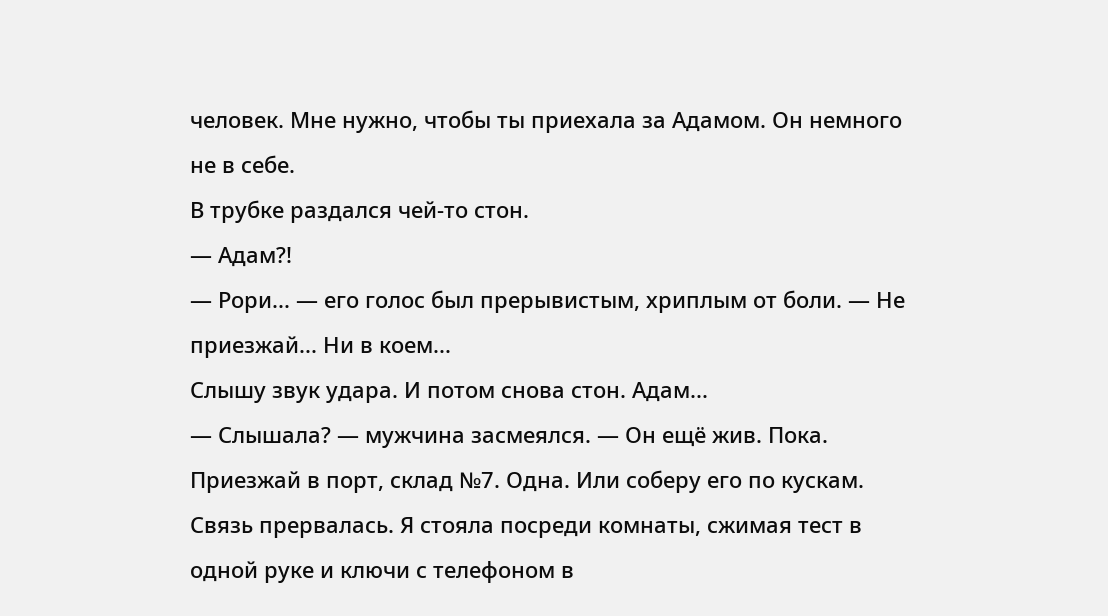человек. Мне нужно, чтобы ты приехала за Адамом. Он немного не в себе.
В трубке раздался чей-то стон.
— Адам?!
— Рори... — его голос был прерывистым, хриплым от боли. — Не приезжай... Ни в коем...
Слышу звук удара. И потом снова стон. Адам...
— Слышала? — мужчина засмеялся. — Он ещё жив. Пока. Приезжай в порт, склад №7. Одна. Или соберу его по кускам.
Связь прервалась. Я стояла посреди комнаты, сжимая тест в одной руке и ключи с телефоном в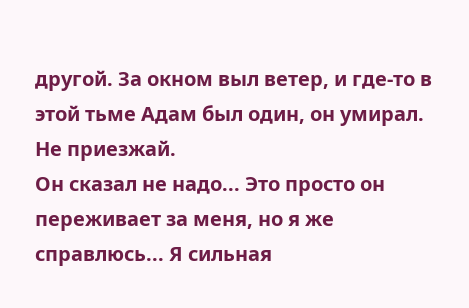другой. За окном выл ветер, и где-то в этой тьме Адам был один, он умирал.
Не приезжай.
Он сказал не надо... Это просто он переживает за меня, но я же справлюсь... Я сильная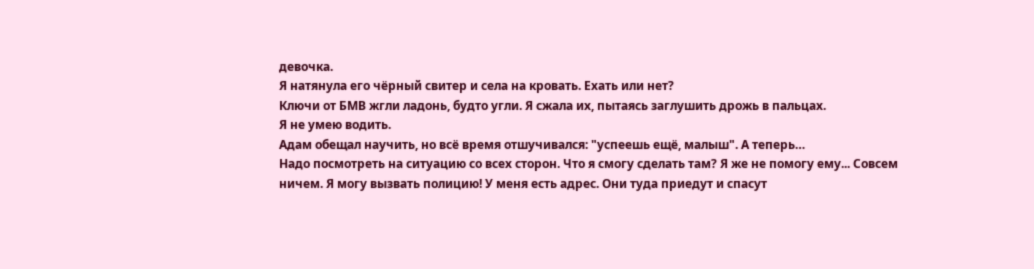девочка.
Я натянула его чёрный свитер и села на кровать. Ехать или нет?
Ключи от БМВ жгли ладонь, будто угли. Я сжала их, пытаясь заглушить дрожь в пальцах.
Я не умею водить.
Адам обещал научить, но всё время отшучивался: "успеешь ещё, малыш". А теперь…
Надо посмотреть на ситуацию со всех сторон. Что я смогу сделать там? Я же не помогу ему... Совсем ничем. Я могу вызвать полицию! У меня есть адрес. Они туда приедут и спасут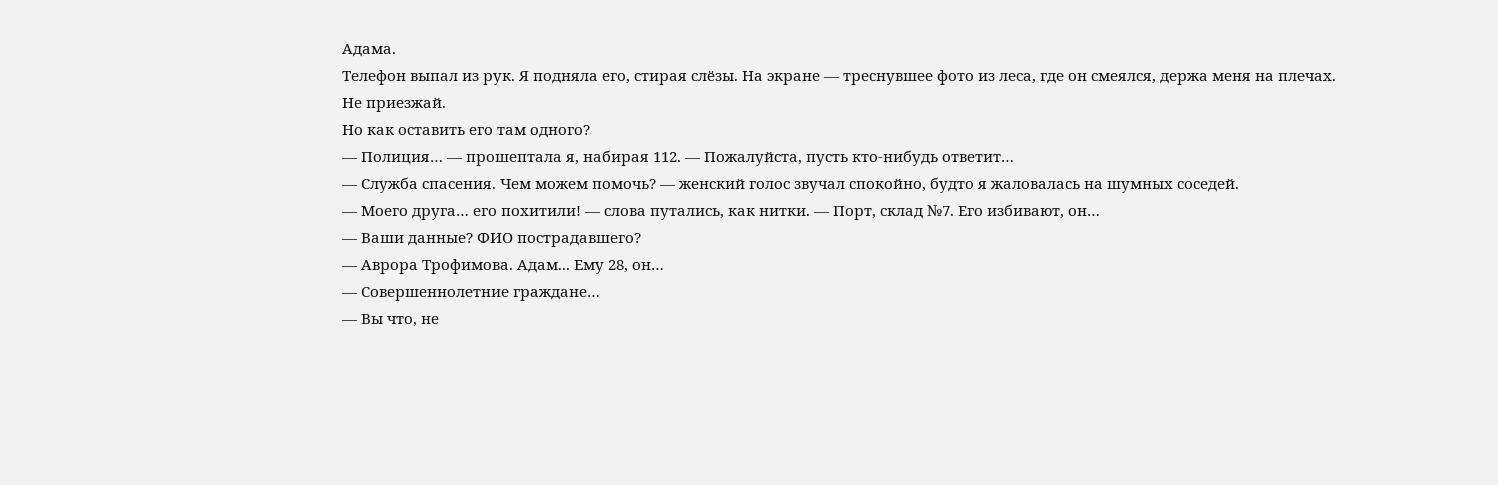Адама.
Телефон выпал из рук. Я подняла его, стирая слёзы. На экране — треснувшее фото из леса, где он смеялся, держа меня на плечах.
Не приезжай.
Но как оставить его там одного?
— Полиция… — прошептала я, набирая 112. — Пожалуйста, пусть кто-нибудь ответит…
— Служба спасения. Чем можем помочь? — женский голос звучал спокойно, будто я жаловалась на шумных соседей.
— Моего друга… его похитили! — слова путались, как нитки. — Порт, склад №7. Его избивают, он…
— Ваши данные? ФИО пострадавшего?
— Аврора Трофимова. Адам... Ему 28, он…
— Совершеннолетние граждане…
— Вы что, не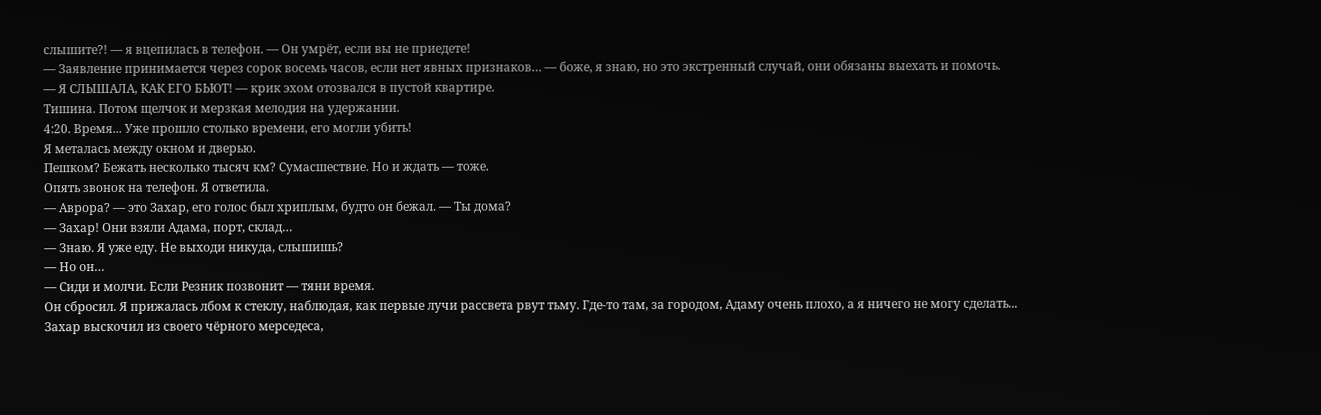слышите?! — я вцепилась в телефон. — Он умрёт, если вы не приедете!
— Заявление принимается через сорок восемь часов, если нет явных признаков… — боже, я знаю, но это экстренный случай, они обязаны выехать и помочь.
— Я СЛЫШАЛА, КАК ЕГО БЬЮТ! — крик эхом отозвался в пустой квартире.
Тишина. Потом щелчок и мерзкая мелодия на удержании.
4:20. Время... Уже прошло столько времени, его могли убить!
Я металась между окном и дверью.
Пешком? Бежать несколько тысяч км? Сумасшествие. Но и ждать — тоже.
Опять звонок на телефон. Я ответила.
— Аврора? — это Захар, его голос был хриплым, будто он бежал. — Ты дома?
— Захар! Они взяли Адама, порт, склад…
— Знаю. Я уже еду. Не выходи никуда, слышишь?
— Но он…
— Сиди и молчи. Если Резник позвонит — тяни время.
Он сбросил. Я прижалась лбом к стеклу, наблюдая, как первые лучи рассвета рвут тьму. Где-то там, за городом, Адаму очень плохо, а я ничего не могу сделать...
Захар выскочил из своего чёрного мерседеса,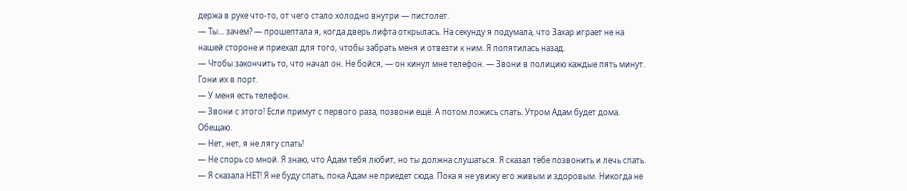держа в руке что-то, от чего стало холодно внутри — пистолет.
— Ты… зачем? — прошептала я, когда дверь лифта открылась. На секунду я подумала, что Захар играет не на нашей стороне и приехал для того, чтобы забрать меня и отвезти к ним. Я попятилась назад.
— Чтобы закончить то, что начал он. Не бойся, — он кинул мне телефон. — Звони в полицию каждые пять минут. Гони их в порт.
— У меня есть телефон.
— Звони с этого! Если примут с первого раза, позвони ещё. А потом ложись спать. Утром Адам будет дома. Обещаю.
— Нет, нет, я не лягу спать!
— Не спорь со мной. Я знаю, что Адам тебя любит, но ты должна слушаться. Я сказал тебе позвонить и лечь спать.
— Я сказала НЕТ! Я не буду спать, пока Адам не приедет сюда. Пока я не увижу его живым и здоровым. Никогда не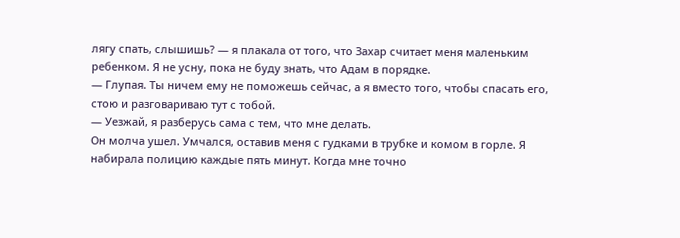лягу спать, слышишь? — я плакала от того, что Захар считает меня маленьким ребенком. Я не усну, пока не буду знать, что Адам в порядке.
— Глупая. Ты ничем ему не поможешь сейчас, а я вместо того, чтобы спасать его, стою и разговариваю тут с тобой.
— Уезжай, я разберусь сама с тем, что мне делать.
Он молча ушел. Умчался, оставив меня с гудками в трубке и комом в горле. Я набирала полицию каждые пять минут. Когда мне точно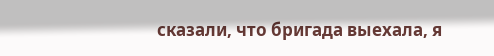сказали, что бригада выехала, я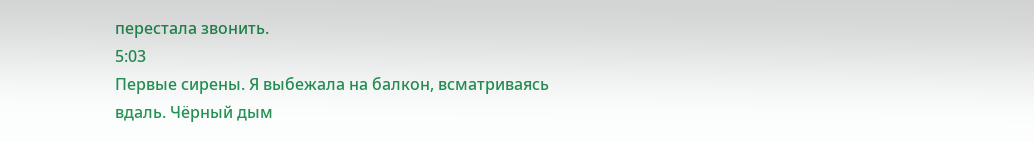перестала звонить.
5:03
Первые сирены. Я выбежала на балкон, всматриваясь вдаль. Чёрный дым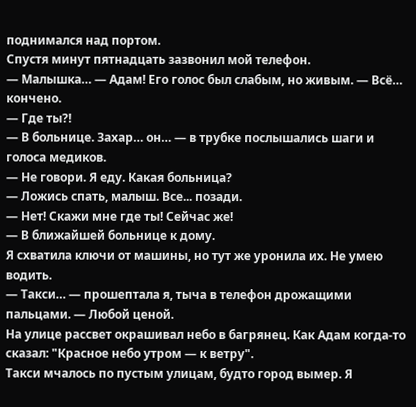поднимался над портом.
Спустя минут пятнадцать зазвонил мой телефон.
— Малышка… — Адам! Его голос был слабым, но живым. — Всё… кончено.
— Где ты?!
— В больнице. Захар… он… — в трубке послышались шаги и голоса медиков.
— Не говори. Я еду. Какая больница?
— Ложись спать, малыш. Все... позади.
— Нет! Скажи мне где ты! Сейчас же!
— В ближайшей больнице к дому.
Я схватила ключи от машины, но тут же уронила их. Не умею водить.
— Такси… — прошептала я, тыча в телефон дрожащими пальцами. — Любой ценой.
На улице рассвет окрашивал небо в багрянец. Как Адам когда-то сказал: "Красное небо утром — к ветру".
Такси мчалось по пустым улицам, будто город вымер. Я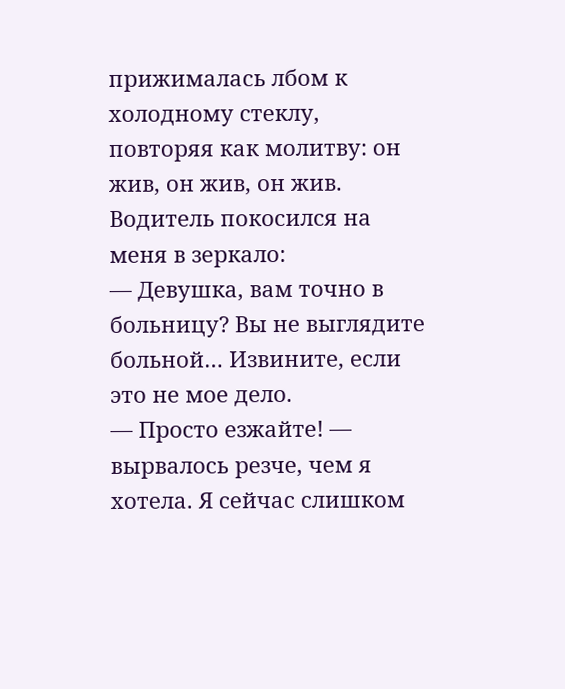прижималась лбом к холодному стеклу, повторяя как молитву: он жив, он жив, он жив. Водитель покосился на меня в зеркало:
— Девушка, вам точно в больницу? Вы не выглядите больной… Извините, если это не мое дело.
— Просто езжайте! — вырвалось резче, чем я хотела. Я сейчас слишком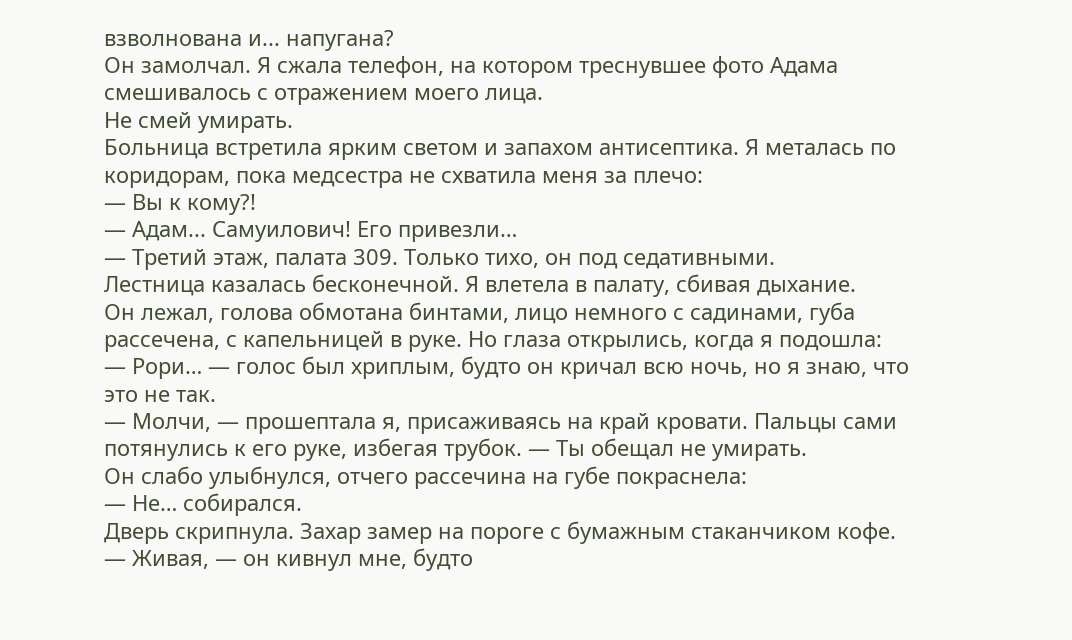взволнована и... напугана?
Он замолчал. Я сжала телефон, на котором треснувшее фото Адама смешивалось с отражением моего лица.
Не смей умирать.
Больница встретила ярким светом и запахом антисептика. Я металась по коридорам, пока медсестра не схватила меня за плечо:
— Вы к кому?!
— Адам... Самуилович! Его привезли…
— Третий этаж, палата 309. Только тихо, он под седативными.
Лестница казалась бесконечной. Я влетела в палату, сбивая дыхание.
Он лежал, голова обмотана бинтами, лицо немного с садинами, губа рассечена, с капельницей в руке. Но глаза открылись, когда я подошла:
— Рори… — голос был хриплым, будто он кричал всю ночь, но я знаю, что это не так.
— Молчи, — прошептала я, присаживаясь на край кровати. Пальцы сами потянулись к его руке, избегая трубок. — Ты обещал не умирать.
Он слабо улыбнулся, отчего рассечина на губе покраснела:
— Не… собирался.
Дверь скрипнула. Захар замер на пороге с бумажным стаканчиком кофе.
— Живая, — он кивнул мне, будто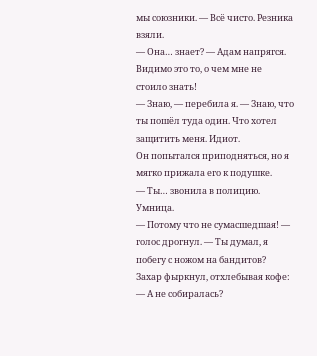мы союзники. — Всё чисто. Резника взяли.
— Она… знает? — Адам напрягся. Видимо это то, о чем мне не стоило знать!
— Знаю, — перебила я. — Знаю, что ты пошёл туда один. Что хотел защитить меня. Идиот.
Он попытался приподняться, но я мягко прижала его к подушке.
— Ты… звонила в полицию. Умница.
— Потому что не сумасшедшая! — голос дрогнул. — Ты думал, я побегу с ножом на бандитов?
Захар фыркнул, отхлебывая кофе:
— А не собиралась?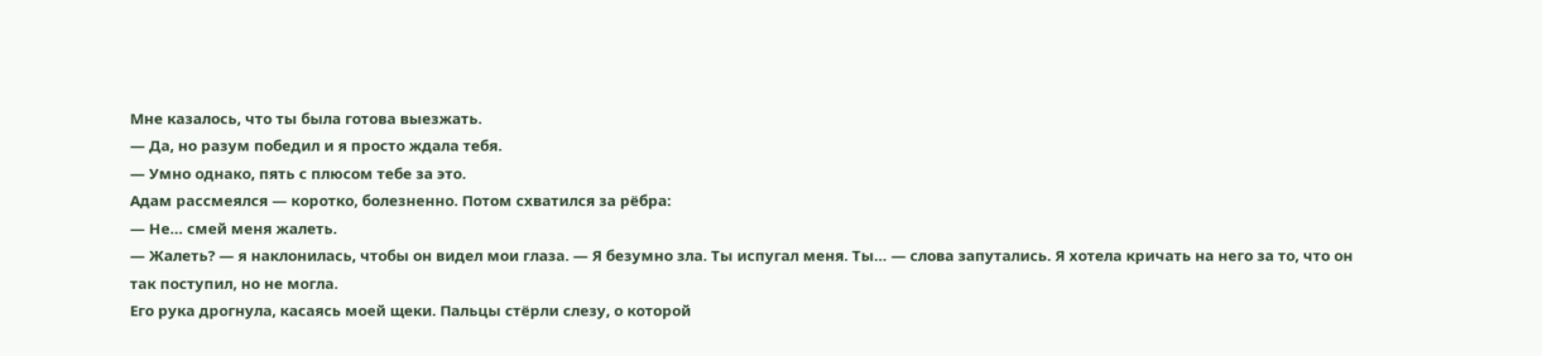Мне казалось, что ты была готова выезжать.
— Да, но разум победил и я просто ждала тебя.
— Умно однако, пять с плюсом тебе за это.
Адам рассмеялся — коротко, болезненно. Потом схватился за рёбра:
— Не… смей меня жалеть.
— Жалеть? — я наклонилась, чтобы он видел мои глаза. — Я безумно зла. Ты испугал меня. Ты… — слова запутались. Я хотела кричать на него за то, что он так поступил, но не могла.
Его рука дрогнула, касаясь моей щеки. Пальцы стёрли слезу, о которой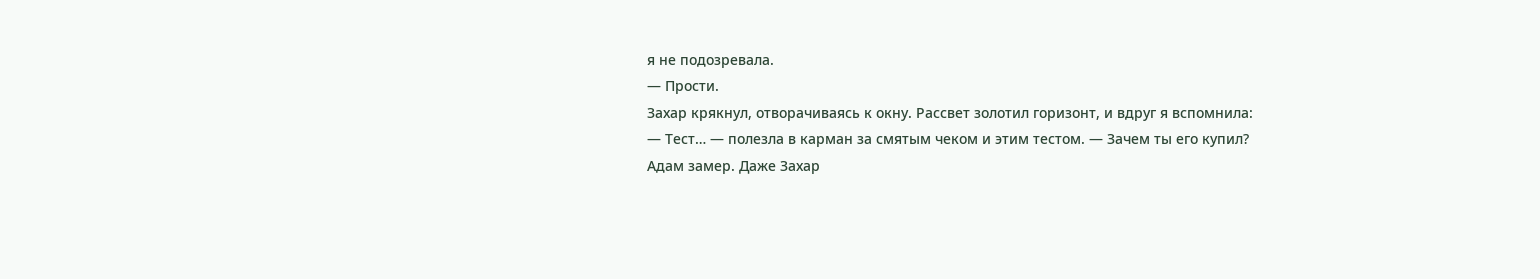я не подозревала.
— Прости.
Захар крякнул, отворачиваясь к окну. Рассвет золотил горизонт, и вдруг я вспомнила:
— Тест… — полезла в карман за смятым чеком и этим тестом. — Зачем ты его купил?
Адам замер. Даже Захар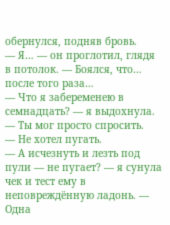обернулся, подняв бровь.
— Я… — он проглотил, глядя в потолок. — Боялся, что… после того раза…
— Что я забеременею в семнадцать? — я выдохнула. — Ты мог просто спросить.
— Не хотел пугать.
— А исчезнуть и лезть под пули — не пугает? — я сунула чек и тест ему в неповреждённую ладонь. — Одна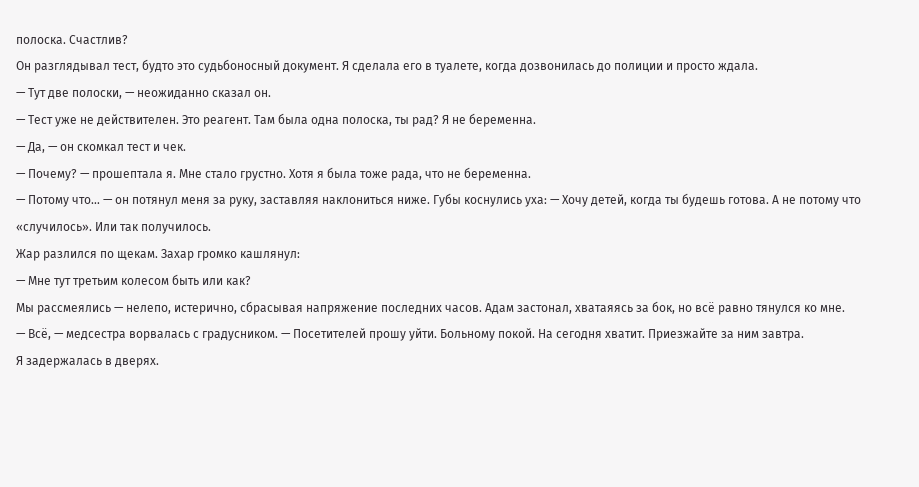полоска. Счастлив?
Он разглядывал тест, будто это судьбоносный документ. Я сделала его в туалете, когда дозвонилась до полиции и просто ждала.
— Тут две полоски, — неожиданно сказал он.
— Тест уже не действителен. Это реагент. Там была одна полоска, ты рад? Я не беременна.
— Да, — он скомкал тест и чек.
— Почему? — прошептала я. Мне стало грустно. Хотя я была тоже рада, что не беременна.
— Потому что… — он потянул меня за руку, заставляя наклониться ниже. Губы коснулись уха: — Хочу детей, когда ты будешь готова. А не потому что «случилось». Или так получилось.
Жар разлился по щекам. Захар громко кашлянул:
— Мне тут третьим колесом быть или как?
Мы рассмеялись — нелепо, истерично, сбрасывая напряжение последних часов. Адам застонал, хватаяясь за бок, но всё равно тянулся ко мне.
— Всё, — медсестра ворвалась с градусником. — Посетителей прошу уйти. Больному покой. На сегодня хватит. Приезжайте за ним завтра.
Я задержалась в дверях.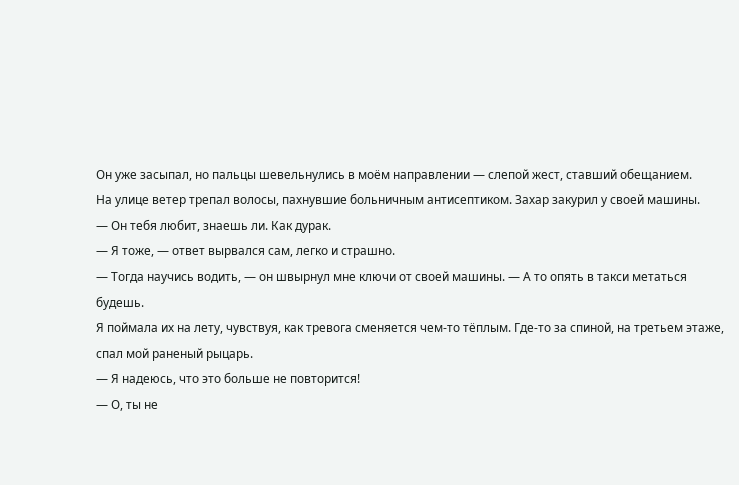Он уже засыпал, но пальцы шевельнулись в моём направлении — слепой жест, ставший обещанием.
На улице ветер трепал волосы, пахнувшие больничным антисептиком. Захар закурил у своей машины.
— Он тебя любит, знаешь ли. Как дурак.
— Я тоже, — ответ вырвался сам, легко и страшно.
— Тогда научись водить, — он швырнул мне ключи от своей машины. — А то опять в такси метаться будешь.
Я поймала их на лету, чувствуя, как тревога сменяется чем-то тёплым. Где-то за спиной, на третьем этаже, спал мой раненый рыцарь.
— Я надеюсь, что это больше не повторится!
— О, ты не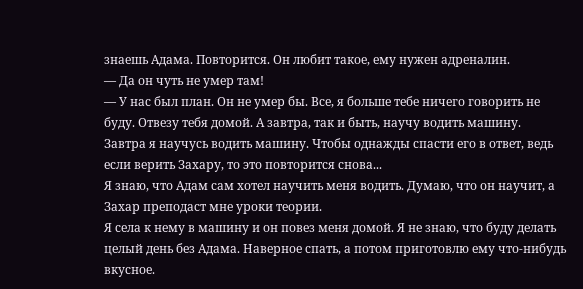знаешь Адама. Повторится. Он любит такое, ему нужен адреналин.
— Да он чуть не умер там!
— У нас был план. Он не умер бы. Все, я больше тебе ничего говорить не буду. Отвезу тебя домой. А завтра, так и быть, научу водить машину.
Завтра я научусь водить машину. Чтобы однажды спасти его в ответ, ведь если верить Захару, то это повторится снова...
Я знаю, что Адам сам хотел научить меня водить. Думаю, что он научит, а Захар преподаст мне уроки теории.
Я села к нему в машину и он повез меня домой. Я не знаю, что буду делать целый день без Адама. Наверное спать, а потом приготовлю ему что-нибудь вкусное.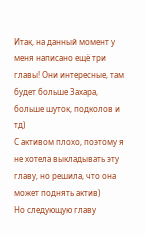Итак, на данный момент у меня написано ещё три главы! Они интересные, там будет больше Захара, больше шуток, подколов и тд)
С активом плохо, поэтому я не хотела выкладывать эту главу, но решила, что она может поднять актив)
Но следующую главу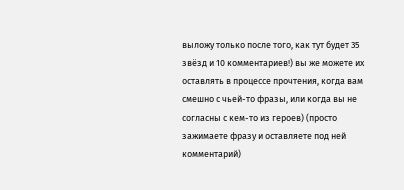выложу только после того, как тут будет 35 звёзд и 10 комментариев!) вы же можете их оставлять в процессе прочтения, когда вам смешно с чьей-то фразы, или когда вы не согласны с кем-то из героев) (просто зажимаете фразу и оставляете под ней комментарий)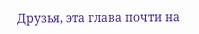Друзья, эта глава почти на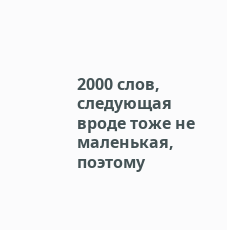2000 слов, следующая вроде тоже не маленькая, поэтому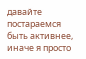давайте постараемся быть активнее, иначе я просто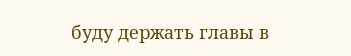буду держать главы в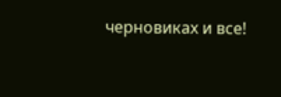черновиках и все!